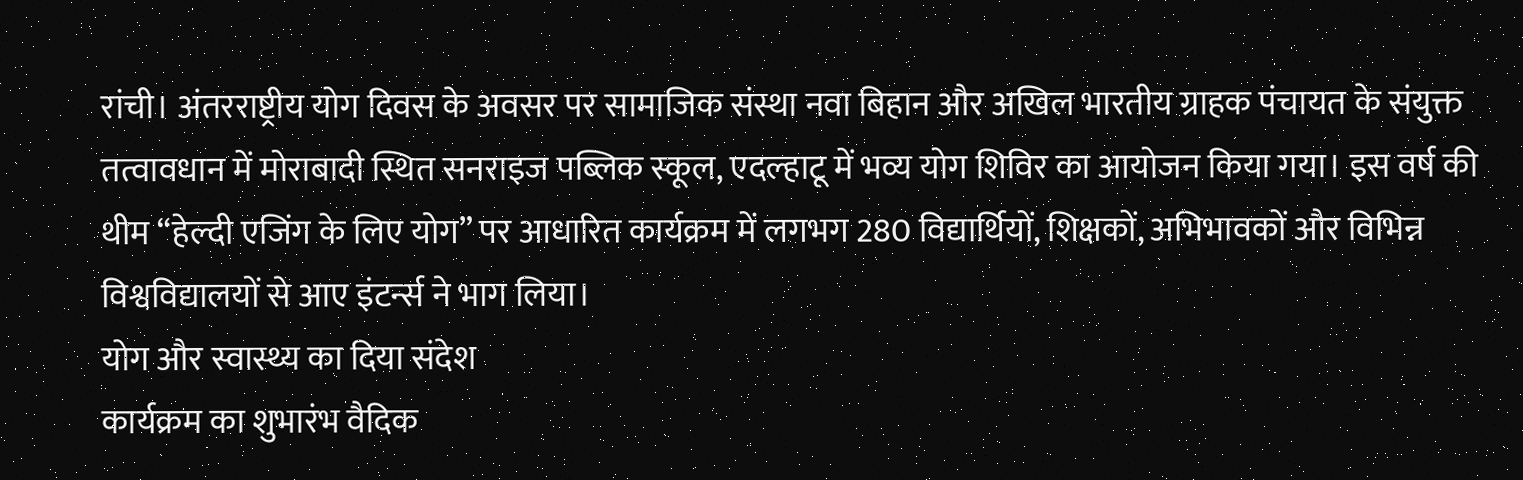रांची। अंतरराष्ट्रीय योग दिवस के अवसर पर सामाजिक संस्था नवा बिहान और अखिल भारतीय ग्राहक पंचायत के संयुक्त तत्वावधान में मोराबादी स्थित सनराइज पब्लिक स्कूल, एदल्हाटू में भव्य योग शिविर का आयोजन किया गया। इस वर्ष की थीम “हेल्दी एजिंग के लिए योग” पर आधारित कार्यक्रम में लगभग 280 विद्यार्थियों, शिक्षकों, अभिभावकों और विभिन्न विश्वविद्यालयों से आए इंटर्न्स ने भाग लिया।
योग और स्वास्थ्य का दिया संदेश
कार्यक्रम का शुभारंभ वैदिक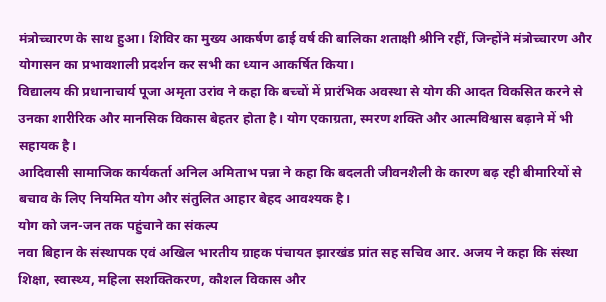मंत्रोच्चारण के साथ हुआ। शिविर का मुख्य आकर्षण ढाई वर्ष की बालिका शताक्षी श्रीनि रहीं, जिन्होंने मंत्रोच्चारण और योगासन का प्रभावशाली प्रदर्शन कर सभी का ध्यान आकर्षित किया।
विद्यालय की प्रधानाचार्य पूजा अमृता उरांव ने कहा कि बच्चों में प्रारंभिक अवस्था से योग की आदत विकसित करने से उनका शारीरिक और मानसिक विकास बेहतर होता है। योग एकाग्रता, स्मरण शक्ति और आत्मविश्वास बढ़ाने में भी सहायक है।
आदिवासी सामाजिक कार्यकर्ता अनिल अमिताभ पन्ना ने कहा कि बदलती जीवनशैली के कारण बढ़ रही बीमारियों से बचाव के लिए नियमित योग और संतुलित आहार बेहद आवश्यक है।
योग को जन-जन तक पहुंचाने का संकल्प
नवा बिहान के संस्थापक एवं अखिल भारतीय ग्राहक पंचायत झारखंड प्रांत सह सचिव आर. अजय ने कहा कि संस्था शिक्षा, स्वास्थ्य, महिला सशक्तिकरण, कौशल विकास और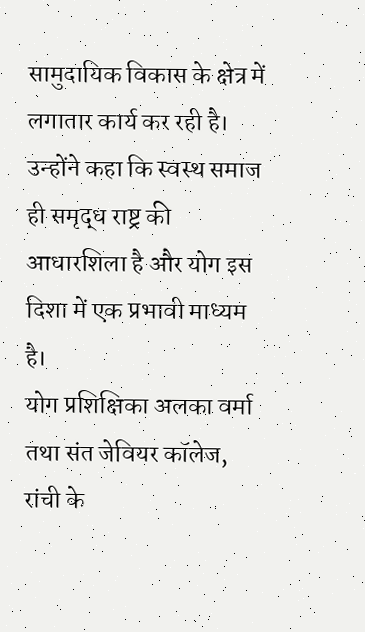सामुदायिक विकास के क्षेत्र में लगातार कार्य कर रही है। उन्होंने कहा कि स्वस्थ समाज ही समृद्ध राष्ट्र की आधारशिला है और योग इस दिशा में एक प्रभावी माध्यम है।
योग प्रशिक्षिका अलका वर्मा तथा संत जेवियर कॉलेज, रांची के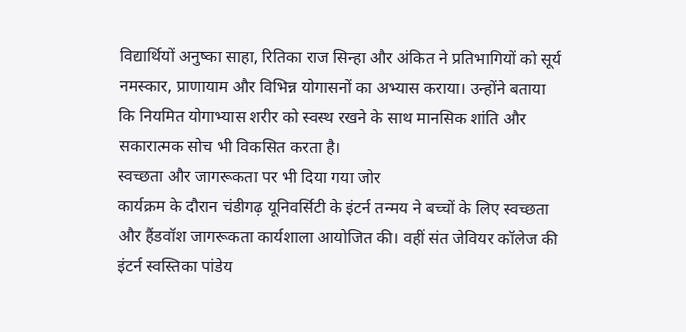विद्यार्थियों अनुष्का साहा, रितिका राज सिन्हा और अंकित ने प्रतिभागियों को सूर्य नमस्कार, प्राणायाम और विभिन्न योगासनों का अभ्यास कराया। उन्होंने बताया कि नियमित योगाभ्यास शरीर को स्वस्थ रखने के साथ मानसिक शांति और सकारात्मक सोच भी विकसित करता है।
स्वच्छता और जागरूकता पर भी दिया गया जोर
कार्यक्रम के दौरान चंडीगढ़ यूनिवर्सिटी के इंटर्न तन्मय ने बच्चों के लिए स्वच्छता और हैंडवॉश जागरूकता कार्यशाला आयोजित की। वहीं संत जेवियर कॉलेज की इंटर्न स्वस्तिका पांडेय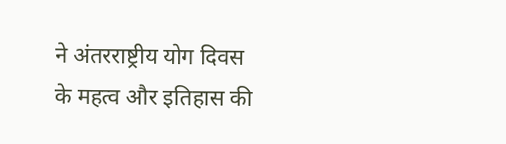ने अंतरराष्ट्रीय योग दिवस के महत्व और इतिहास की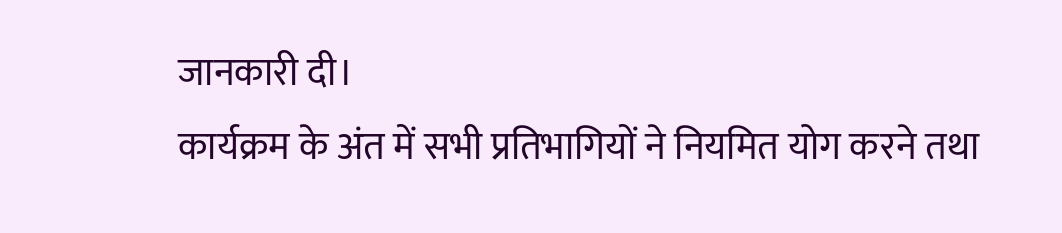जानकारी दी।
कार्यक्रम के अंत में सभी प्रतिभागियों ने नियमित योग करने तथा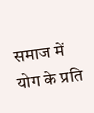समाज में योग के प्रति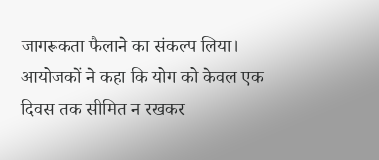जागरूकता फैलाने का संकल्प लिया। आयोजकों ने कहा कि योग को केवल एक दिवस तक सीमित न रखकर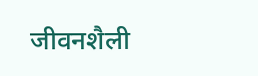जीवनशैली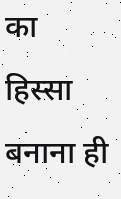का हिस्सा बनाना ही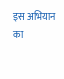इस अभियान का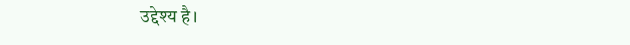उद्देश्य है।